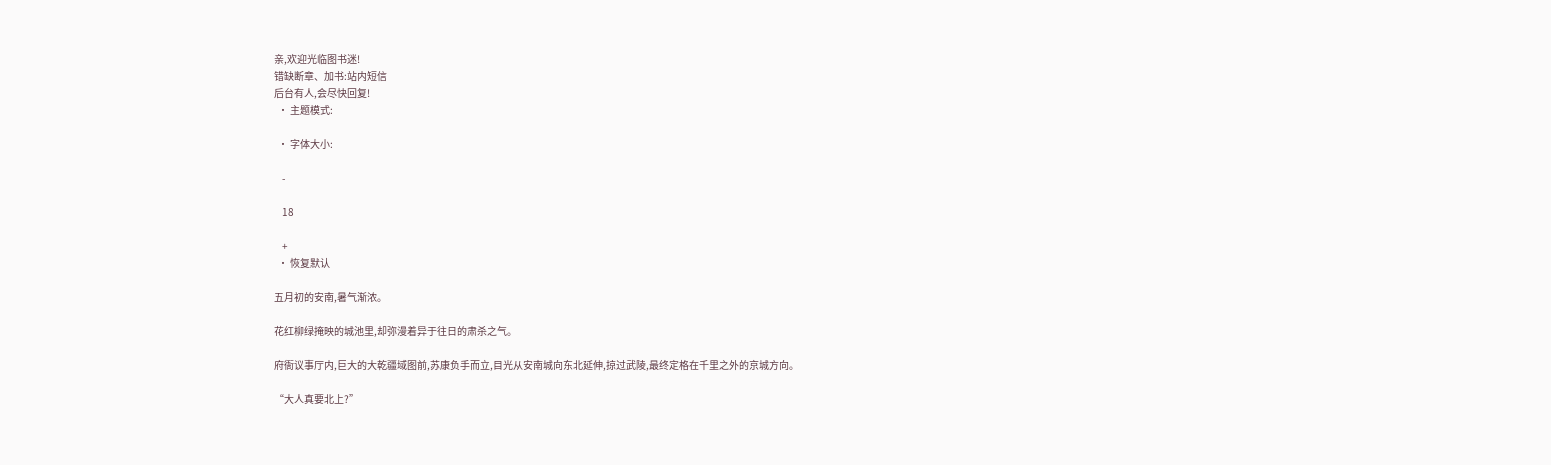亲,欢迎光临图书迷!
错缺断章、加书:站内短信
后台有人,会尽快回复!
  • 主题模式:

  • 字体大小:

    -

    18

    +
  • 恢复默认

五月初的安南,暑气渐浓。

花红柳绿掩映的城池里,却弥漫着异于往日的肃杀之气。

府衙议事厅内,巨大的大乾疆域图前,苏康负手而立,目光从安南城向东北延伸,掠过武陵,最终定格在千里之外的京城方向。

“大人真要北上?”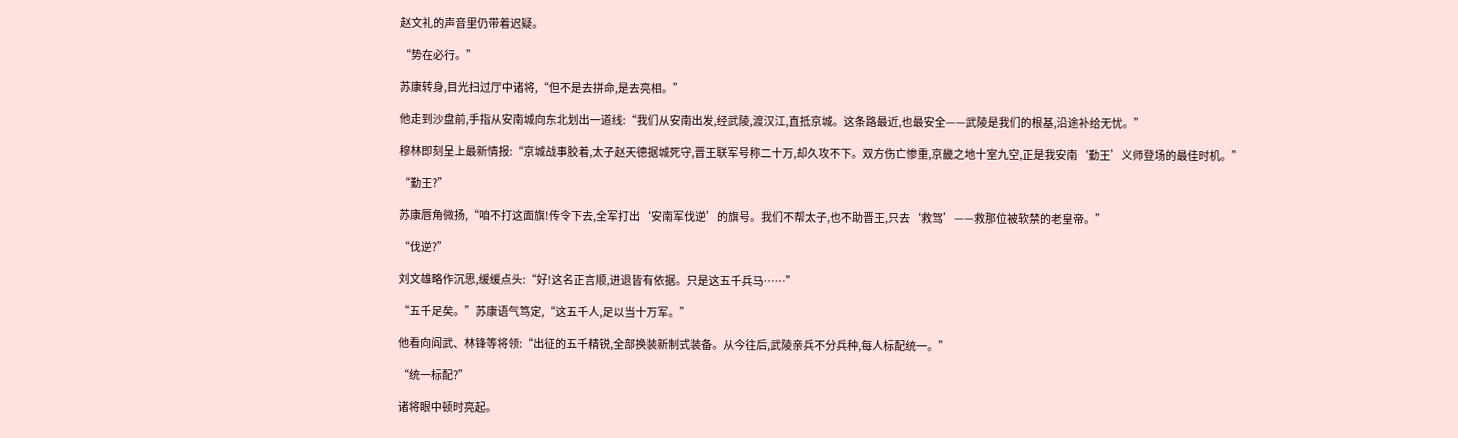赵文礼的声音里仍带着迟疑。

“势在必行。”

苏康转身,目光扫过厅中诸将,“但不是去拼命,是去亮相。”

他走到沙盘前,手指从安南城向东北划出一道线:“我们从安南出发,经武陵,渡汉江,直抵京城。这条路最近,也最安全——武陵是我们的根基,沿途补给无忧。”

穆林即刻呈上最新情报:“京城战事胶着,太子赵天德据城死守,晋王联军号称二十万,却久攻不下。双方伤亡惨重,京畿之地十室九空,正是我安南‘勤王’义师登场的最佳时机。”

“勤王?”

苏康唇角微扬,“咱不打这面旗!传令下去,全军打出‘安南军伐逆’的旗号。我们不帮太子,也不助晋王,只去‘救驾’——救那位被软禁的老皇帝。”

“伐逆?”

刘文雄略作沉思,缓缓点头:“好!这名正言顺,进退皆有依据。只是这五千兵马……”

“五千足矣。”苏康语气笃定,“这五千人,足以当十万军。”

他看向阎武、林锋等将领:“出征的五千精锐,全部换装新制式装备。从今往后,武陵亲兵不分兵种,每人标配统一。”

“统一标配?”

诸将眼中顿时亮起。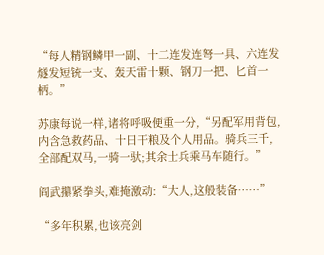“每人精钢鳞甲一副、十二连发连弩一具、六连发燧发短铳一支、轰天雷十颗、钢刀一把、匕首一柄。”

苏康每说一样,诸将呼吸便重一分,“另配军用背包,内含急救药品、十日干粮及个人用品。骑兵三千,全部配双马,一骑一驮;其余士兵乘马车随行。”

阎武攥紧拳头,难掩激动:“大人,这般装备……”

“多年积累,也该亮剑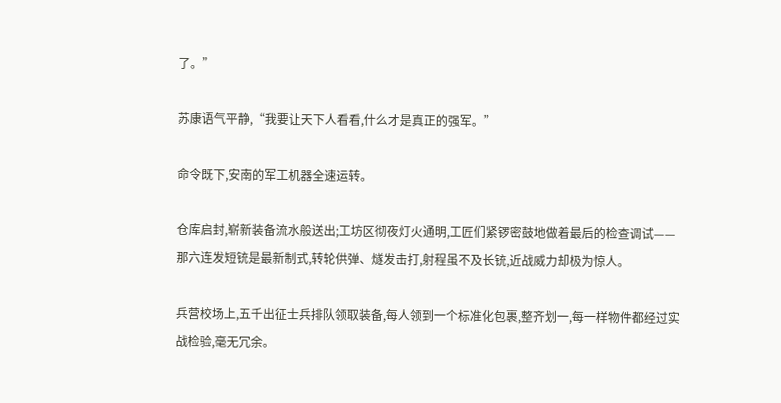了。”

苏康语气平静,“我要让天下人看看,什么才是真正的强军。”

命令既下,安南的军工机器全速运转。

仓库启封,崭新装备流水般送出;工坊区彻夜灯火通明,工匠们紧锣密鼓地做着最后的检查调试——那六连发短铳是最新制式,转轮供弹、燧发击打,射程虽不及长铳,近战威力却极为惊人。

兵营校场上,五千出征士兵排队领取装备,每人领到一个标准化包裹,整齐划一,每一样物件都经过实战检验,毫无冗余。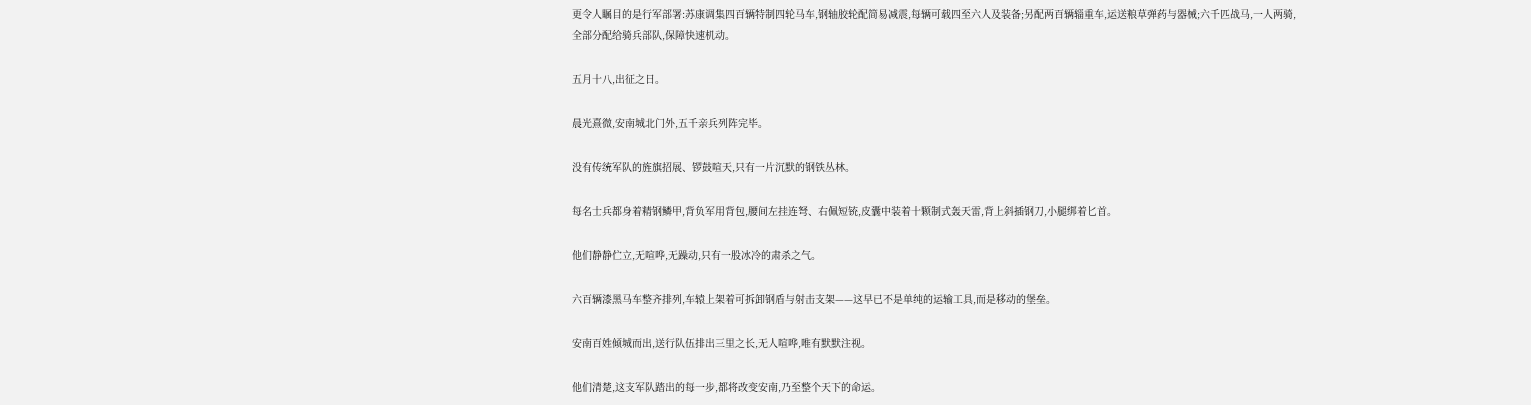更令人瞩目的是行军部署:苏康调集四百辆特制四轮马车,钢轴胶轮配简易减震,每辆可载四至六人及装备;另配两百辆辎重车,运送粮草弹药与器械;六千匹战马,一人两骑,全部分配给骑兵部队,保障快速机动。

五月十八,出征之日。

晨光熹微,安南城北门外,五千亲兵列阵完毕。

没有传统军队的旌旗招展、锣鼓喧天,只有一片沉默的钢铁丛林。

每名士兵都身着精钢鳞甲,背负军用背包,腰间左挂连弩、右佩短铳,皮囊中装着十颗制式轰天雷,背上斜插钢刀,小腿绑着匕首。

他们静静伫立,无喧哗,无躁动,只有一股冰冷的肃杀之气。

六百辆漆黑马车整齐排列,车辕上架着可拆卸钢盾与射击支架——这早已不是单纯的运输工具,而是移动的堡垒。

安南百姓倾城而出,送行队伍排出三里之长,无人喧哗,唯有默默注视。

他们清楚,这支军队踏出的每一步,都将改变安南,乃至整个天下的命运。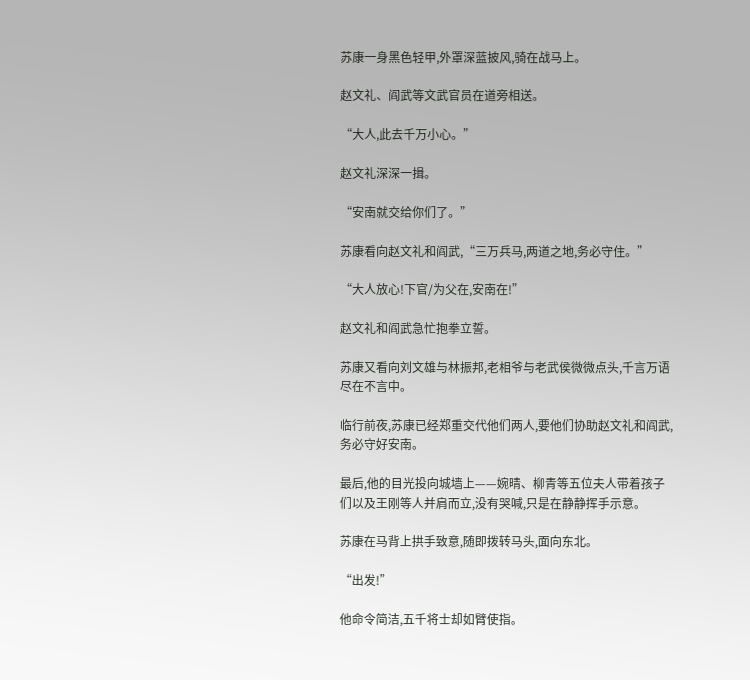苏康一身黑色轻甲,外罩深蓝披风,骑在战马上。

赵文礼、阎武等文武官员在道旁相送。

“大人,此去千万小心。”

赵文礼深深一揖。

“安南就交给你们了。”

苏康看向赵文礼和阎武,“三万兵马,两道之地,务必守住。”

“大人放心!下官/为父在,安南在!”

赵文礼和阎武急忙抱拳立誓。

苏康又看向刘文雄与林振邦,老相爷与老武侯微微点头,千言万语尽在不言中。

临行前夜,苏康已经郑重交代他们两人,要他们协助赵文礼和阎武,务必守好安南。

最后,他的目光投向城墙上——婉晴、柳青等五位夫人带着孩子们以及王刚等人并肩而立,没有哭喊,只是在静静挥手示意。

苏康在马背上拱手致意,随即拨转马头,面向东北。

“出发!”

他命令简洁,五千将士却如臂使指。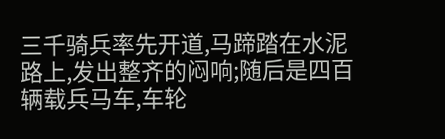三千骑兵率先开道,马蹄踏在水泥路上,发出整齐的闷响;随后是四百辆载兵马车,车轮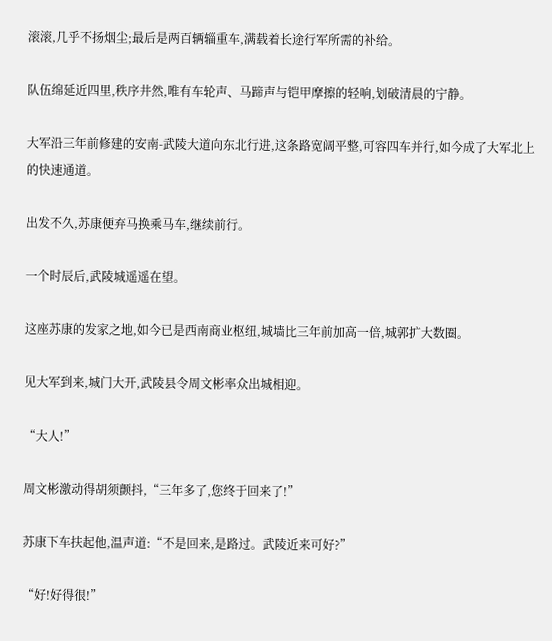滚滚,几乎不扬烟尘;最后是两百辆辎重车,满载着长途行军所需的补给。

队伍绵延近四里,秩序井然,唯有车轮声、马蹄声与铠甲摩擦的轻响,划破清晨的宁静。

大军沿三年前修建的安南-武陵大道向东北行进,这条路宽阔平整,可容四车并行,如今成了大军北上的快速通道。

出发不久,苏康便弃马换乘马车,继续前行。

一个时辰后,武陵城遥遥在望。

这座苏康的发家之地,如今已是西南商业枢纽,城墙比三年前加高一倍,城郭扩大数圈。

见大军到来,城门大开,武陵县令周文彬率众出城相迎。

“大人!”

周文彬激动得胡须颤抖,“三年多了,您终于回来了!”

苏康下车扶起他,温声道:“不是回来,是路过。武陵近来可好?”

“好!好得很!”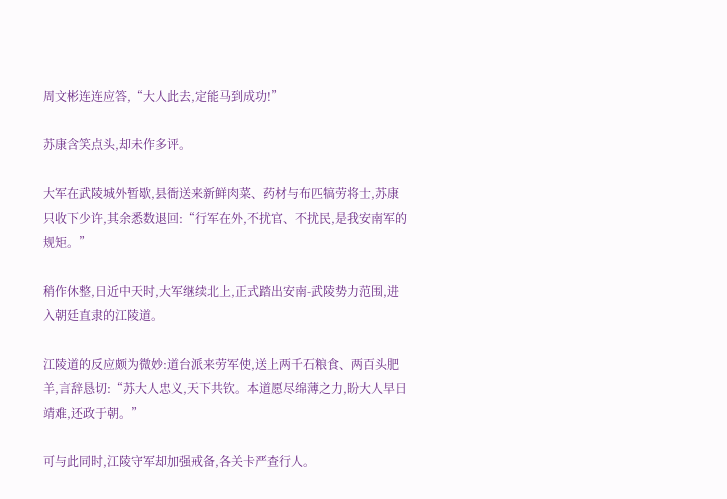周文彬连连应答,“大人此去,定能马到成功!”

苏康含笑点头,却未作多评。

大军在武陵城外暂歇,县衙送来新鲜肉菜、药材与布匹犒劳将士,苏康只收下少许,其余悉数退回:“行军在外,不扰官、不扰民,是我安南军的规矩。”

稍作休整,日近中天时,大军继续北上,正式踏出安南-武陵势力范围,进入朝廷直隶的江陵道。

江陵道的反应颇为微妙:道台派来劳军使,送上两千石粮食、两百头肥羊,言辞恳切:“苏大人忠义,天下共钦。本道愿尽绵薄之力,盼大人早日靖难,还政于朝。”

可与此同时,江陵守军却加强戒备,各关卡严查行人。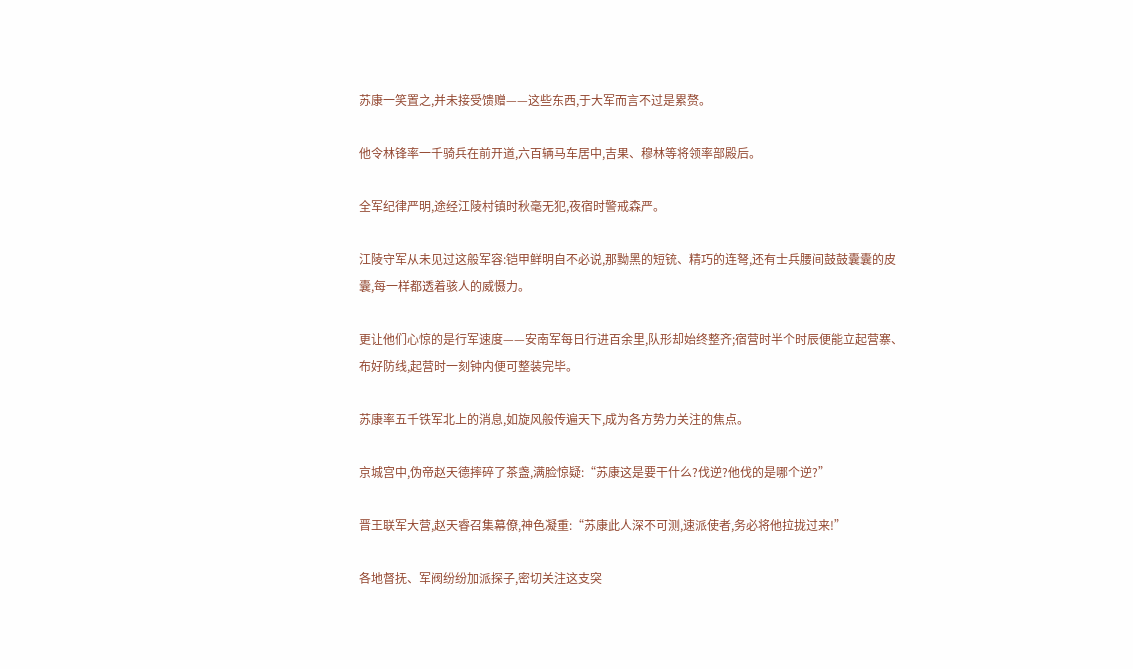苏康一笑置之,并未接受馈赠——这些东西,于大军而言不过是累赘。

他令林锋率一千骑兵在前开道,六百辆马车居中,吉果、穆林等将领率部殿后。

全军纪律严明,途经江陵村镇时秋毫无犯,夜宿时警戒森严。

江陵守军从未见过这般军容:铠甲鲜明自不必说,那黝黑的短铳、精巧的连弩,还有士兵腰间鼓鼓囊囊的皮囊,每一样都透着骇人的威慑力。

更让他们心惊的是行军速度——安南军每日行进百余里,队形却始终整齐;宿营时半个时辰便能立起营寨、布好防线,起营时一刻钟内便可整装完毕。

苏康率五千铁军北上的消息,如旋风般传遍天下,成为各方势力关注的焦点。

京城宫中,伪帝赵天德摔碎了茶盏,满脸惊疑:“苏康这是要干什么?伐逆?他伐的是哪个逆?”

晋王联军大营,赵天睿召集幕僚,神色凝重:“苏康此人深不可测,速派使者,务必将他拉拢过来!”

各地督抚、军阀纷纷加派探子,密切关注这支突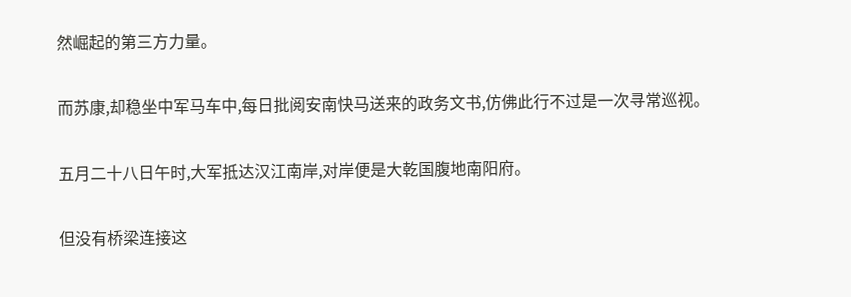然崛起的第三方力量。

而苏康,却稳坐中军马车中,每日批阅安南快马送来的政务文书,仿佛此行不过是一次寻常巡视。

五月二十八日午时,大军抵达汉江南岸,对岸便是大乾国腹地南阳府。

但没有桥梁连接这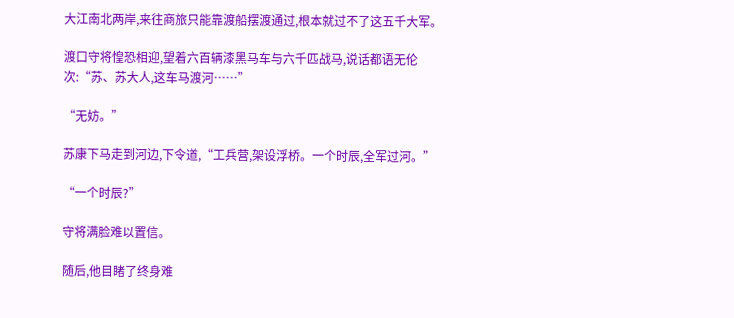大江南北两岸,来往商旅只能靠渡船摆渡通过,根本就过不了这五千大军。

渡口守将惶恐相迎,望着六百辆漆黑马车与六千匹战马,说话都语无伦次:“苏、苏大人,这车马渡河……”

“无妨。”

苏康下马走到河边,下令道,“工兵营,架设浮桥。一个时辰,全军过河。”

“一个时辰?”

守将满脸难以置信。

随后,他目睹了终身难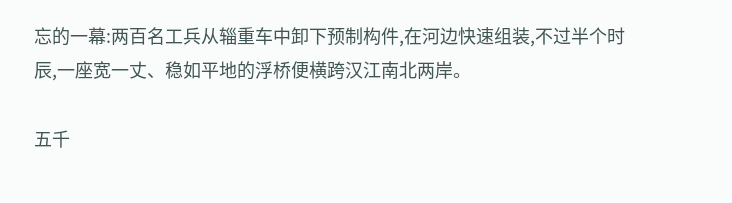忘的一幕:两百名工兵从辎重车中卸下预制构件,在河边快速组装,不过半个时辰,一座宽一丈、稳如平地的浮桥便横跨汉江南北两岸。

五千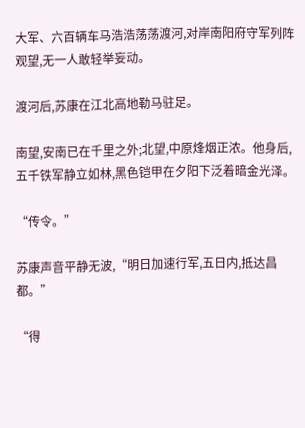大军、六百辆车马浩浩荡荡渡河,对岸南阳府守军列阵观望,无一人敢轻举妄动。

渡河后,苏康在江北高地勒马驻足。

南望,安南已在千里之外;北望,中原烽烟正浓。他身后,五千铁军静立如林,黑色铠甲在夕阳下泛着暗金光泽。

“传令。”

苏康声音平静无波,“明日加速行军,五日内,抵达昌都。”

“得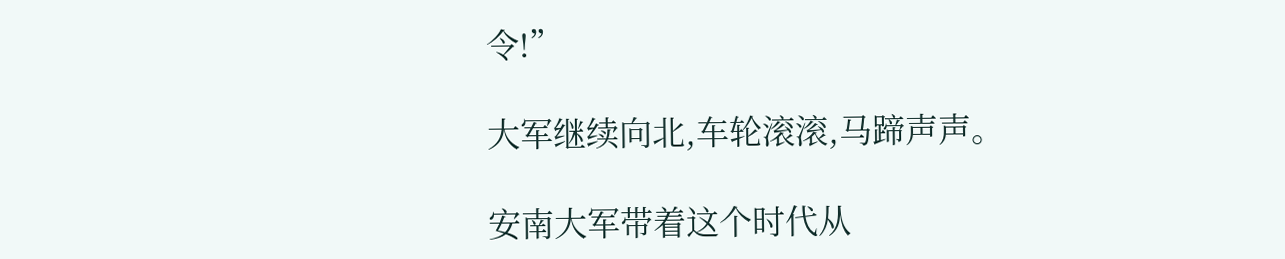令!”

大军继续向北,车轮滚滚,马蹄声声。

安南大军带着这个时代从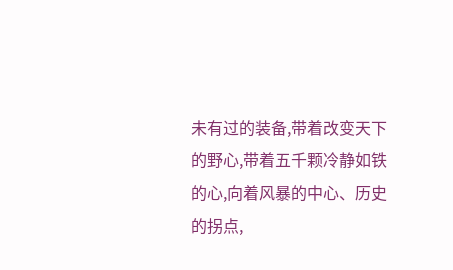未有过的装备,带着改变天下的野心,带着五千颗冷静如铁的心,向着风暴的中心、历史的拐点,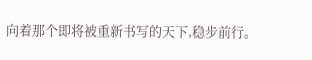向着那个即将被重新书写的天下,稳步前行。